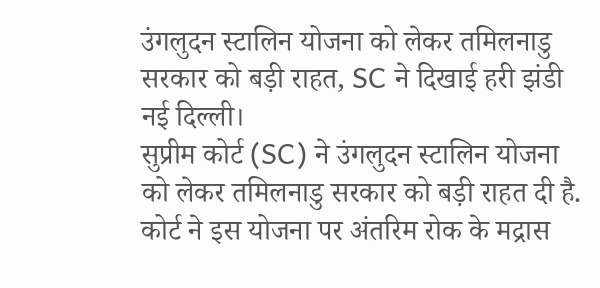उंगलुदन स्टालिन योजना को लेकर तमिलनाडु सरकार को बड़ी राहत, SC ने दिखाई हरी झंडी
नई दिल्ली।
सुप्रीम कोर्ट (SC) ने उंगलुदन स्टालिन योजना को लेकर तमिलनाडु सरकार को बड़ी राहत दी है. कोर्ट ने इस योजना पर अंतरिम रोक के मद्रास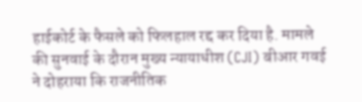हाईकोर्ट के फैसले को फिलहाल रद्द कर दिया है. मामले की सुनवाई के दौरान मुख्य न्यायाधीश (CJI) बीआर गवई ने दोहराया कि राजनीतिक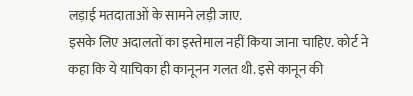लड़ाई मतदाताओं के सामने लड़ी जाए.
इसके लिए अदालतों का इस्तेमाल नहीं किया जाना चाहिए. कोर्ट ने कहा कि ये याचिका ही कानूनन गलत थी. इसे कानून की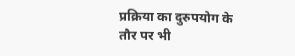प्रक्रिया का दुरुपयोग के तौर पर भी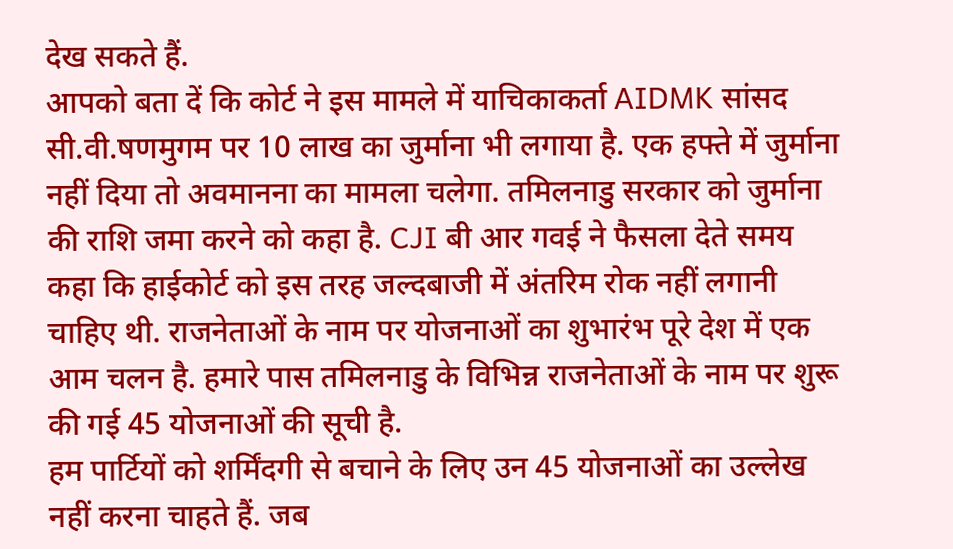देख सकते हैं.
आपको बता दें कि कोर्ट ने इस मामले में याचिकाकर्ता AIDMK सांसद सी.वी.षणमुगम पर 10 लाख का जुर्माना भी लगाया है. एक हफ्ते में जुर्माना नहीं दिया तो अवमानना का मामला चलेगा. तमिलनाडु सरकार को जुर्माना की राशि जमा करने को कहा है. CJI बी आर गवई ने फैसला देते समय कहा कि हाईकोर्ट को इस तरह जल्दबाजी में अंतरिम रोक नहीं लगानी चाहिए थी. राजनेताओं के नाम पर योजनाओं का शुभारंभ पूरे देश में एक आम चलन है. हमारे पास तमिलनाडु के विभिन्न राजनेताओं के नाम पर शुरू की गई 45 योजनाओं की सूची है.
हम पार्टियों को शर्मिंदगी से बचाने के लिए उन 45 योजनाओं का उल्लेख नहीं करना चाहते हैं. जब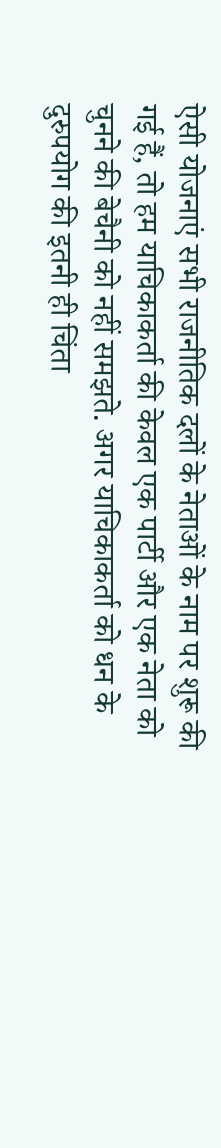ऐसी योजनाएं सभी राजनीतिक दलों के नेताओं के नाम पर शुरू की गई हैं, तो हम याचिकाकर्ता की केवल एक पार्टी और एक नेता को चुनने की बेचैनी को नहीं समझते. अगर याचिकाकर्ता को धन के दुरुपयोग की इतनी ही चिंता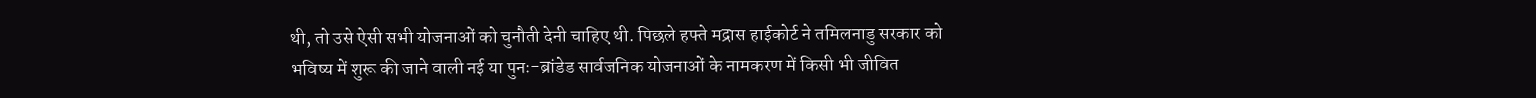थी, तो उसे ऐसी सभी योजनाओं को चुनौती देनी चाहिए थी. पिछले हफ्ते मद्रास हाईकोर्ट ने तमिलनाडु सरकार को भविष्य में शुरू की जाने वाली नई या पुनः-ब्रांडेड सार्वजनिक योजनाओं के नामकरण में किसी भी जीवित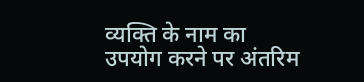व्यक्ति के नाम का उपयोग करने पर अंतरिम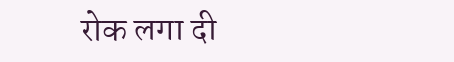रोक लगा दी